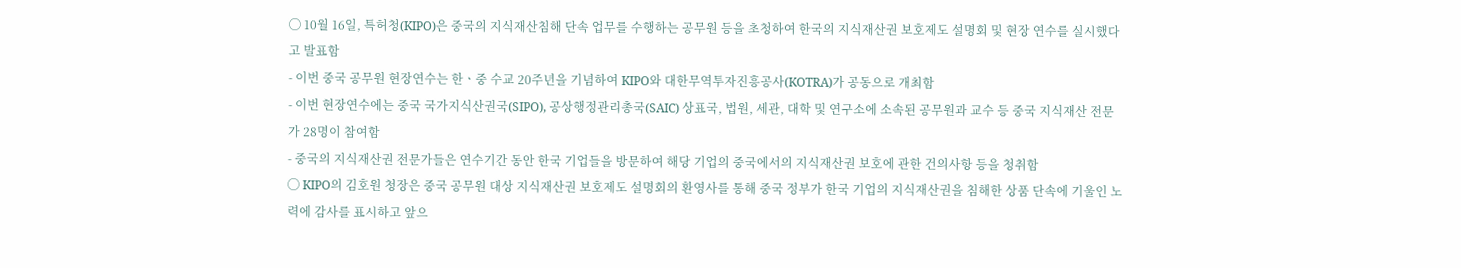◯ 10월 16일, 특허청(KIPO)은 중국의 지식재산침해 단속 업무를 수행하는 공무원 등을 초청하여 한국의 지식재산권 보호제도 설명회 및 현장 연수를 실시했다고 발표함
- 이번 중국 공무원 현장연수는 한ㆍ중 수교 20주년을 기념하여 KIPO와 대한무역투자진흥공사(KOTRA)가 공동으로 개최함
- 이번 현장연수에는 중국 국가지식산권국(SIPO), 공상행정관리총국(SAIC) 상표국, 법원, 세관, 대학 및 연구소에 소속된 공무원과 교수 등 중국 지식재산 전문가 28명이 참여함
- 중국의 지식재산권 전문가들은 연수기간 동안 한국 기업들을 방문하여 해당 기업의 중국에서의 지식재산권 보호에 관한 건의사항 등을 청취함
◯ KIPO의 김호원 청장은 중국 공무원 대상 지식재산권 보호제도 설명회의 환영사를 통해 중국 정부가 한국 기업의 지식재산권을 침해한 상품 단속에 기울인 노력에 감사를 표시하고 앞으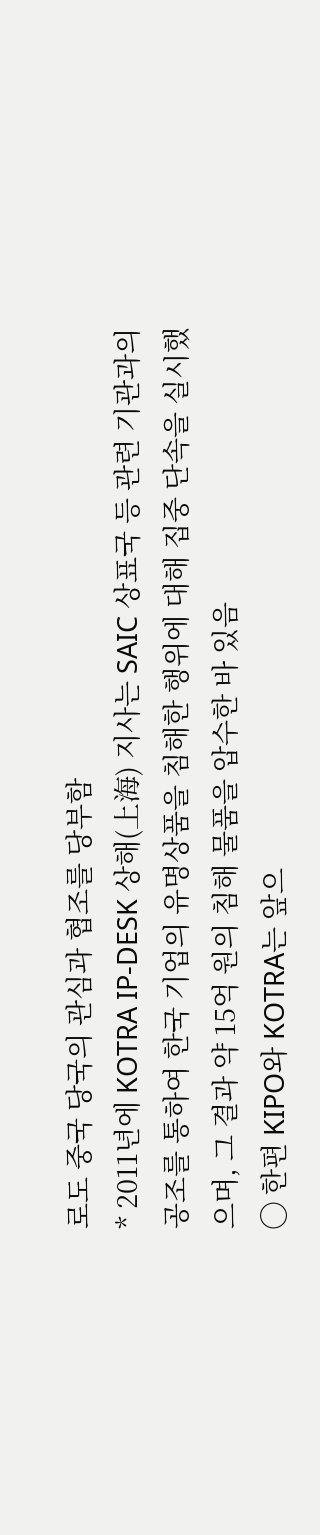로도 중국 당국의 관심과 협조를 당부함
* 2011년에 KOTRA IP-DESK 상해(上海) 지사는 SAIC 상표국 등 관련 기관과의 공조를 통하여 한국 기업의 유명상품을 침해한 행위에 대해 집중 단속을 실시했으며, 그 결과 약 15억 원의 침해 물품을 압수한 바 있음
◯ 한편 KIPO와 KOTRA는 앞으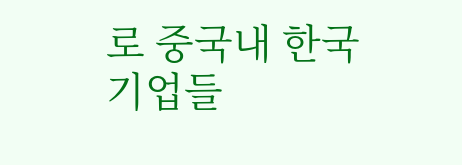로 중국내 한국 기업들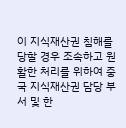이 지식재산권 침해를 당할 경우 조속하고 원활한 처리를 위하여 중국 지식재산권 담당 부서 및 한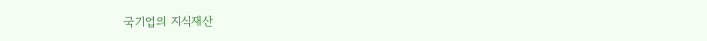국기업의 지식재산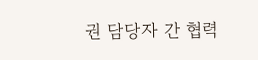권 담당자 간 협력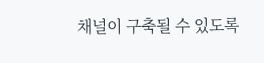채널이 구축될 수 있도록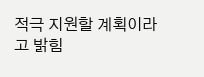적극 지원할 계획이라고 밝힘